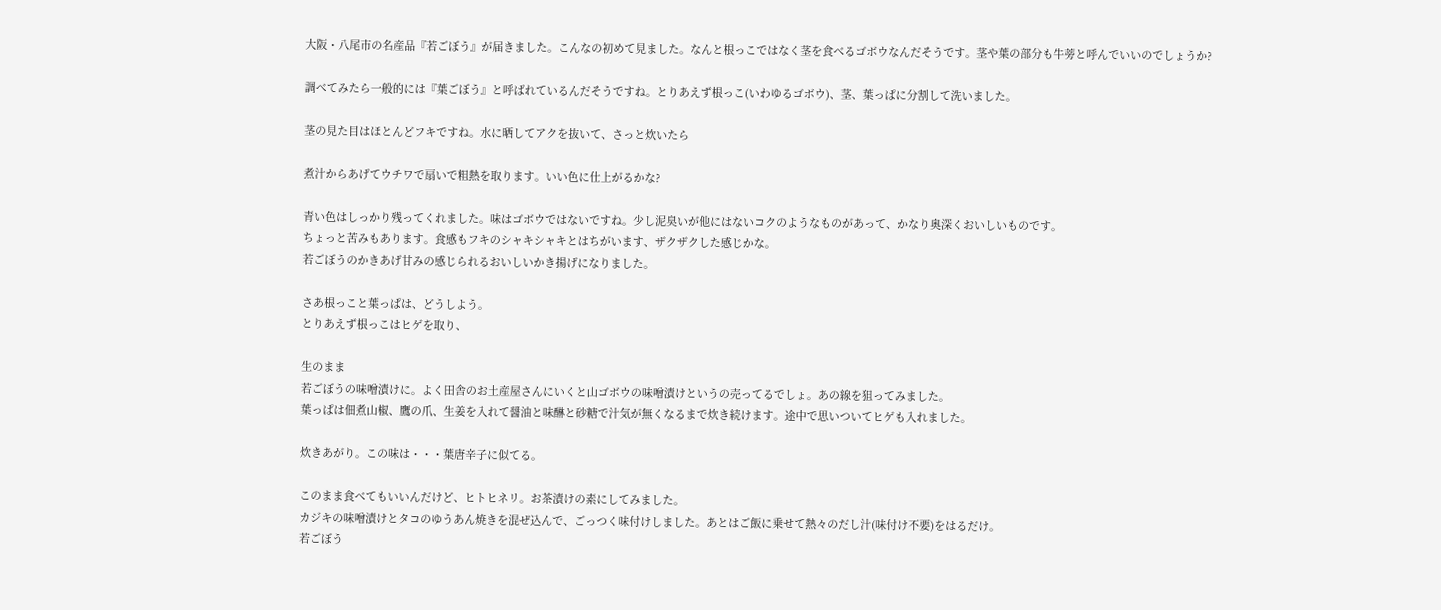大阪・八尾市の名産品『若ごぼう』が届きました。こんなの初めて見ました。なんと根っこではなく茎を食べるゴボウなんだそうです。茎や葉の部分も牛蒡と呼んでいいのでしょうか?

調べてみたら一般的には『葉ごぼう』と呼ばれているんだそうですね。とりあえず根っこ(いわゆるゴボウ)、茎、葉っぱに分割して洗いました。

茎の見た目はほとんどフキですね。水に晒してアクを抜いて、さっと炊いたら

煮汁からあげてウチワで扇いで粗熱を取ります。いい色に仕上がるかな?

青い色はしっかり残ってくれました。味はゴボウではないですね。少し泥臭いが他にはないコクのようなものがあって、かなり奥深くおいしいものです。
ちょっと苦みもあります。食感もフキのシャキシャキとはちがいます、ザクザクした感じかな。
若ごぼうのかきあげ甘みの感じられるおいしいかき揚げになりました。

さあ根っこと葉っぱは、どうしよう。
とりあえず根っこはヒゲを取り、

生のまま
若ごぼうの味噌漬けに。よく田舎のお土産屋さんにいくと山ゴボウの味噌漬けというの売ってるでしょ。あの線を狙ってみました。
葉っぱは佃煮山椒、鷹の爪、生姜を入れて醤油と味醂と砂糖で汁気が無くなるまで炊き続けます。途中で思いついてヒゲも入れました。

炊きあがり。この味は・・・葉唐辛子に似てる。

このまま食べてもいいんだけど、ヒトヒネリ。お茶漬けの素にしてみました。
カジキの味噌漬けとタコのゆうあん焼きを混ぜ込んで、ごっつく味付けしました。あとはご飯に乗せて熱々のだし汁(味付け不要)をはるだけ。
若ごぼう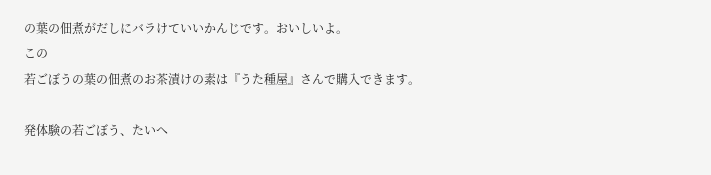の葉の佃煮がだしにバラけていいかんじです。おいしいよ。
この
若ごぼうの葉の佃煮のお茶漬けの素は『うた種屋』さんで購入できます。

発体験の若ごぼう、たいへ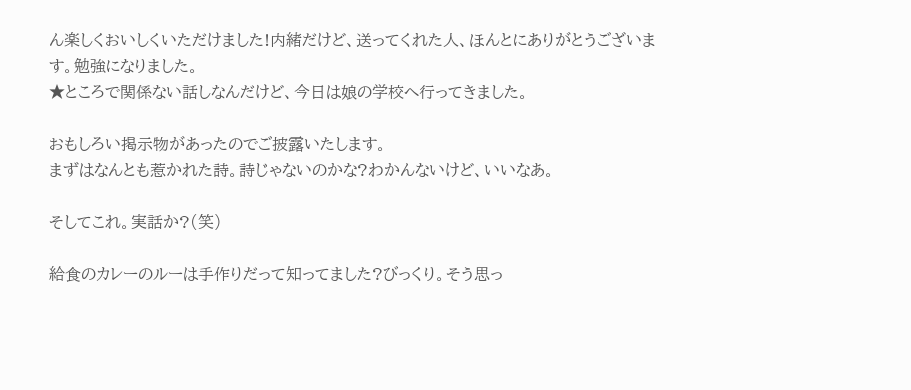ん楽しくおいしくいただけました!内緒だけど、送ってくれた人、ほんとにありがとうございます。勉強になりました。
★ところで関係ない話しなんだけど、今日は娘の学校へ行ってきました。

おもしろい掲示物があったのでご披露いたします。
まずはなんとも惹かれた詩。詩じゃないのかな?わかんないけど、いいなあ。

そしてこれ。実話か?(笑)

給食のカレーのルーは手作りだって知ってました?びっくり。そう思っ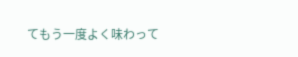てもう一度よく味わって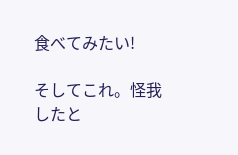食べてみたい!

そしてこれ。怪我したと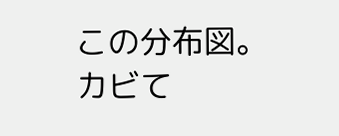この分布図。カビて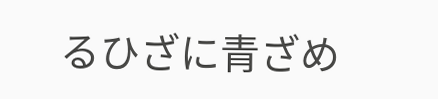るひざに青ざめ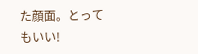た顔面。とってもいい!